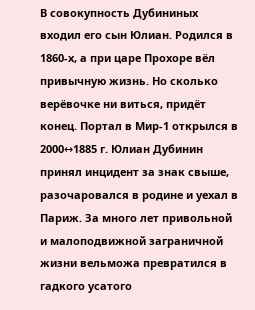В совокупность Дубининых входил его сын Юлиан. Родился в 1860-х, а при царе Прохоре вёл привычную жизнь. Но сколько верёвочке ни виться, придёт конец. Портал в Мир-1 открылся в 2000↔1885 г. Юлиан Дубинин принял инцидент за знак свыше, разочаровался в родине и уехал в Париж. За много лет привольной и малоподвижной заграничной жизни вельможа превратился в гадкого усатого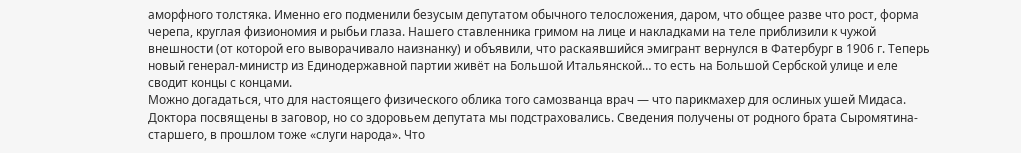аморфного толстяка. Именно его подменили безусым депутатом обычного телосложения, даром, что общее разве что рост, форма черепа, круглая физиономия и рыбьи глаза. Нашего ставленника гримом на лице и накладками на теле приблизили к чужой внешности (от которой его выворачивало наизнанку) и объявили, что раскаявшийся эмигрант вернулся в Фатербург в 1906 г. Теперь новый генерал-министр из Единодержавной партии живёт на Большой Итальянской… то есть на Большой Сербской улице и еле сводит концы с концами.
Можно догадаться, что для настоящего физического облика того самозванца врач — что парикмахер для ослиных ушей Мидаса. Доктора посвящены в заговор, но со здоровьем депутата мы подстраховались. Сведения получены от родного брата Сыромятина-старшего, в прошлом тоже «слуги народа». Что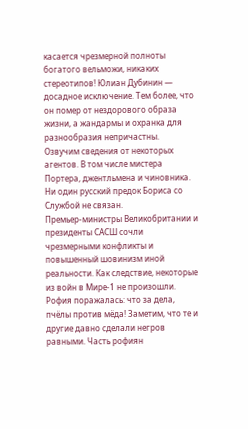касается чрезмерной полноты богатого вельможи, никаких стереотипов! Юлиан Дубинин — досадное исключение. Тем более, что он помер от нездорового образа жизни, а жандармы и охранка для разнообразия непричастны.
Озвучим сведения от некоторых агентов. В том числе мистера Портера, джентльмена и чиновника. Ни один русский предок Бориса со Службой не связан.
Премьер-министры Великобритании и президенты САСШ сочли чрезмерными конфликты и повышенный шовинизм иной реальности. Как следствие, некоторые из войн в Мире-1 не произошли. Рофия поражалась: что за дела, пчёлы против мёда! Заметим, что те и другие давно сделали негров равными. Часть рофиян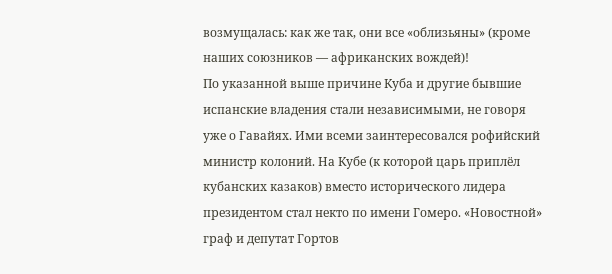возмущалась: как же так, они все «облизьяны» (кроме наших союзников — африканских вождей)!
По указанной выше причине Куба и другие бывшие испанские владения стали независимыми, не говоря уже о Гавайях. Ими всеми заинтересовался рофийский министр колоний. На Кубе (к которой царь приплёл кубанских казаков) вместо исторического лидера президентом стал некто по имени Гомеро. «Новостной» граф и депутат Гортов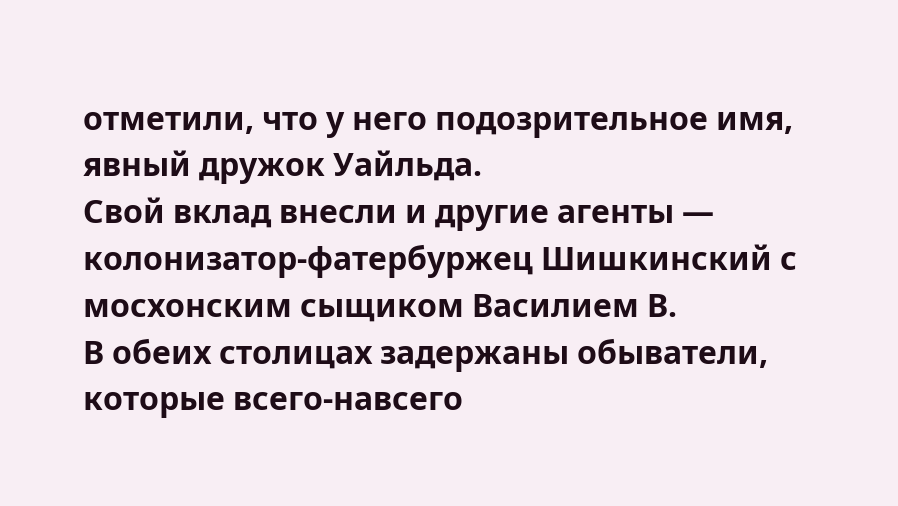отметили, что у него подозрительное имя, явный дружок Уайльда.
Свой вклад внесли и другие агенты — колонизатор-фатербуржец Шишкинский с мосхонским сыщиком Василием В.
В обеих столицах задержаны обыватели, которые всего-навсего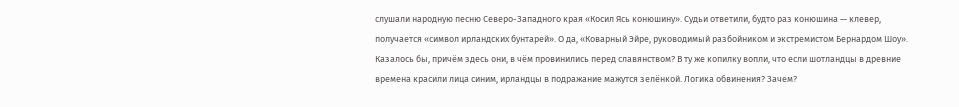слушали народную песню Северо-Западного края «Косил Ясь конюшину». Судьи ответили, будто раз конюшина — клевер, получается «символ ирландских бунтарей». О да, «Коварный Эйре, руководимый разбойником и экстремистом Бернардом Шоу». Казалось бы, причём здесь они, в чём провинились перед славянством? В ту же копилку вопли, что если шотландцы в древние времена красили лица синим, ирландцы в подражание мажутся зелёнкой. Логика обвинения? Зачем?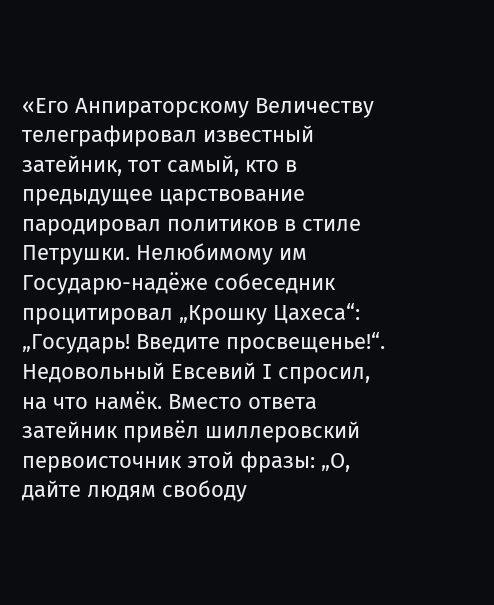«Его Анпираторскому Величеству телеграфировал известный затейник, тот самый, кто в предыдущее царствование пародировал политиков в стиле Петрушки. Нелюбимому им Государю-надёже собеседник процитировал „Крошку Цахеса“: „Государь! Введите просвещенье!“. Недовольный Евсевий I спросил, на что намёк. Вместо ответа затейник привёл шиллеровский первоисточник этой фразы: „О, дайте людям свободу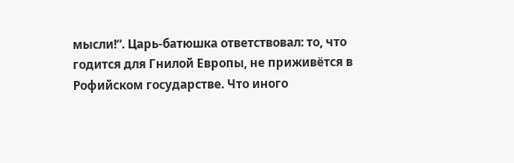мысли!“. Царь-батюшка ответствовал: то, что годится для Гнилой Европы, не приживётся в Рофийском государстве. Что иного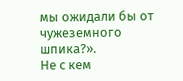мы ожидали бы от чужеземного шпика?».
Не с кем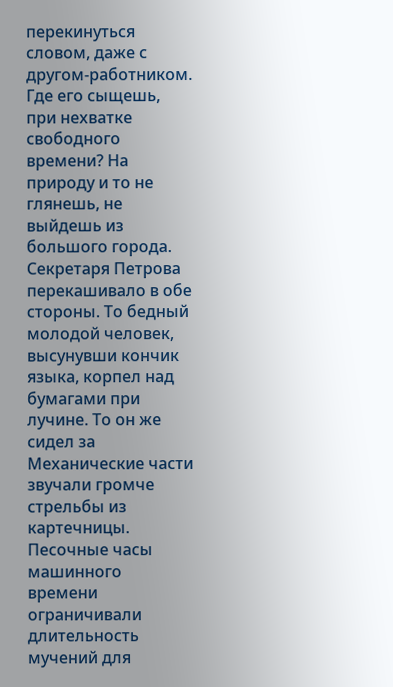перекинуться словом, даже с другом-работником. Где его сыщешь, при нехватке свободного времени? На природу и то не глянешь, не выйдешь из большого города.
Секретаря Петрова перекашивало в обе стороны. То бедный молодой человек, высунувши кончик языка, корпел над бумагами при лучине. То он же сидел за
Механические части звучали громче стрельбы из картечницы. Песочные часы машинного времени ограничивали длительность мучений для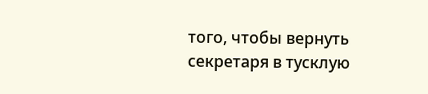того, чтобы вернуть секретаря в тусклую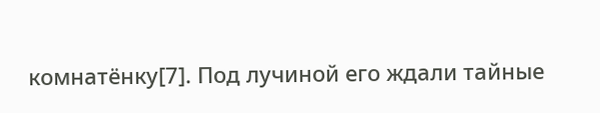комнатёнку[7]. Под лучиной его ждали тайные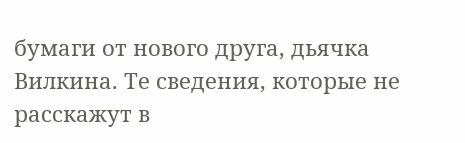бумаги от нового друга, дьячка Вилкина. Те сведения, которые не расскажут в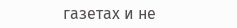газетах и не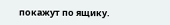покажут по ящику.